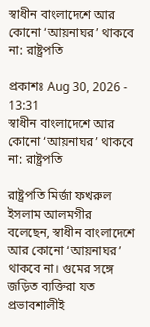স্বাধীন বাংলাদেশে আর কোনো ‘আয়নাঘর’ থাকবে না: রাষ্ট্রপতি

প্রকাশঃ Aug 30, 2026 - 13:31
স্বাধীন বাংলাদেশে আর কোনো ‘আয়নাঘর’ থাকবে না: রাষ্ট্রপতি

রাষ্ট্রপতি মির্জা ফখরুল ইসলাম আলমগীর বলেছেন, স্বাধীন বাংলাদেশে আর কোনো ‘আয়নাঘর’ থাকবে না। গুমের সঙ্গে জড়িত ব্যক্তিরা যত প্রভাবশালীই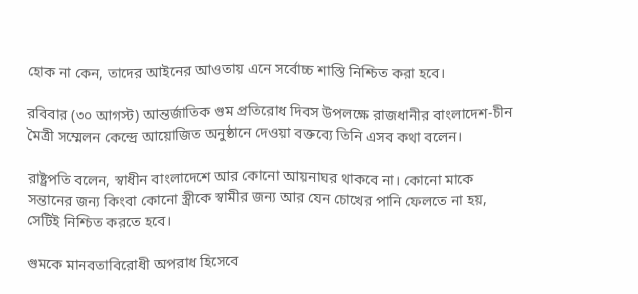হোক না কেন, তাদের আইনের আওতায় এনে সর্বোচ্চ শাস্তি নিশ্চিত করা হবে।

রবিবার (৩০ আগস্ট) আন্তর্জাতিক গুম প্রতিরোধ দিবস উপলক্ষে রাজধানীর বাংলাদেশ-চীন মৈত্রী সম্মেলন কেন্দ্রে আয়োজিত অনুষ্ঠানে দেওয়া বক্তব্যে তিনি এসব কথা বলেন।

রাষ্ট্রপতি বলেন, স্বাধীন বাংলাদেশে আর কোনো আয়নাঘর থাকবে না। কোনো মাকে সন্তানের জন্য কিংবা কোনো স্ত্রীকে স্বামীর জন্য আর যেন চোখের পানি ফেলতে না হয়, সেটিই নিশ্চিত করতে হবে।

গুমকে মানবতাবিরোধী অপরাধ হিসেবে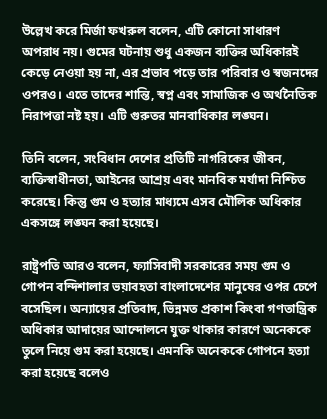উল্লেখ করে মির্জা ফখরুল বলেন, এটি কোনো সাধারণ অপরাধ নয়। গুমের ঘটনায় শুধু একজন ব্যক্তির অধিকারই কেড়ে নেওয়া হয় না, এর প্রভাব পড়ে তার পরিবার ও স্বজনদের ওপরও। এতে তাদের শান্তি, স্বপ্ন এবং সামাজিক ও অর্থনৈতিক নিরাপত্তা নষ্ট হয়। এটি গুরুতর মানবাধিকার লঙ্ঘন।

তিনি বলেন, সংবিধান দেশের প্রতিটি নাগরিকের জীবন, ব্যক্তিস্বাধীনতা, আইনের আশ্রয় এবং মানবিক মর্যাদা নিশ্চিত করেছে। কিন্তু গুম ও হত্যার মাধ্যমে এসব মৌলিক অধিকার একসঙ্গে লঙ্ঘন করা হয়েছে।

রাষ্ট্রপতি আরও বলেন, ফ্যাসিবাদী সরকারের সময় গুম ও গোপন বন্দিশালার ভয়াবহতা বাংলাদেশের মানুষের ওপর চেপে বসেছিল। অন্যায়ের প্রতিবাদ, ভিন্নমত প্রকাশ কিংবা গণতান্ত্রিক অধিকার আদায়ের আন্দোলনে যুক্ত থাকার কারণে অনেককে তুলে নিয়ে গুম করা হয়েছে। এমনকি অনেককে গোপনে হত্যা করা হয়েছে বলেও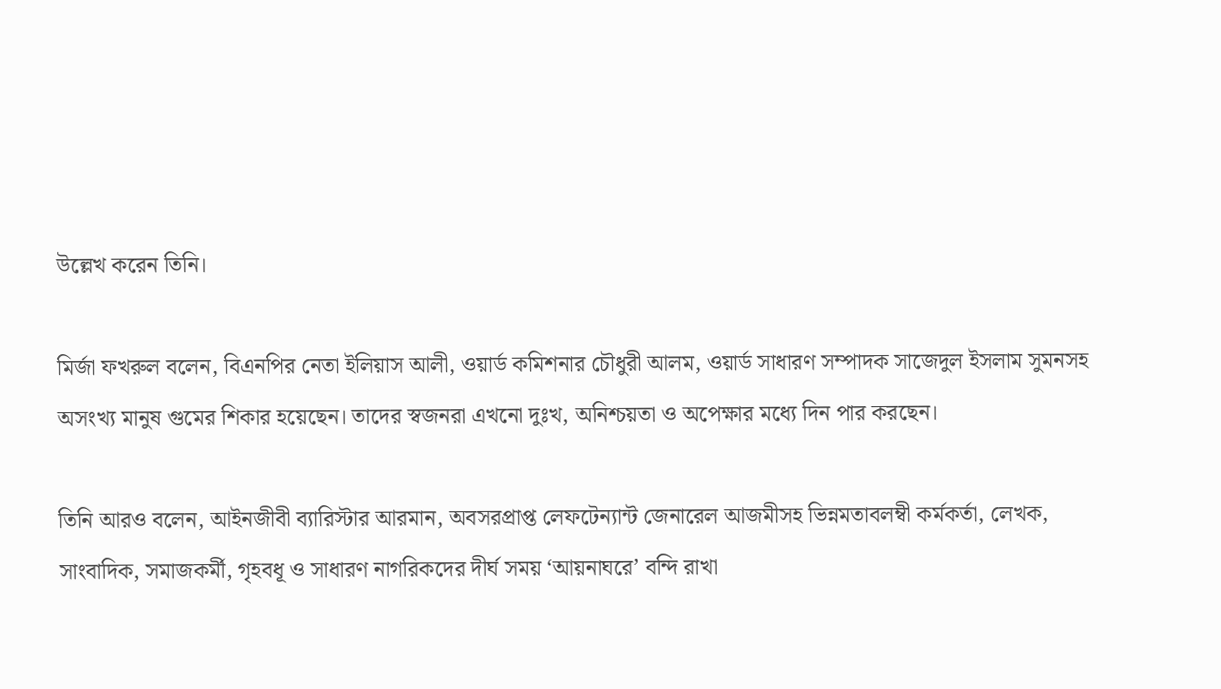উল্লেখ করেন তিনি।

মির্জা ফখরুল বলেন, বিএনপির নেতা ইলিয়াস আলী, ওয়ার্ড কমিশনার চৌধুরী আলম, ওয়ার্ড সাধারণ সম্পাদক সাজেদুল ইসলাম সুমনসহ অসংখ্য মানুষ গুমের শিকার হয়েছেন। তাদের স্বজনরা এখনো দুঃখ, অনিশ্চয়তা ও অপেক্ষার মধ্যে দিন পার করছেন।

তিনি আরও বলেন, আইনজীবী ব্যারিস্টার আরমান, অবসরপ্রাপ্ত লেফটেন্যান্ট জেনারেল আজমীসহ ভিন্নমতাবলম্বী কর্মকর্তা, লেখক, সাংবাদিক, সমাজকর্মী, গৃহবধূ ও সাধারণ নাগরিকদের দীর্ঘ সময় ‘আয়নাঘরে’ বন্দি রাখা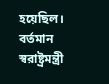হয়েছিল। বর্তমান স্বরাষ্ট্রমন্ত্রী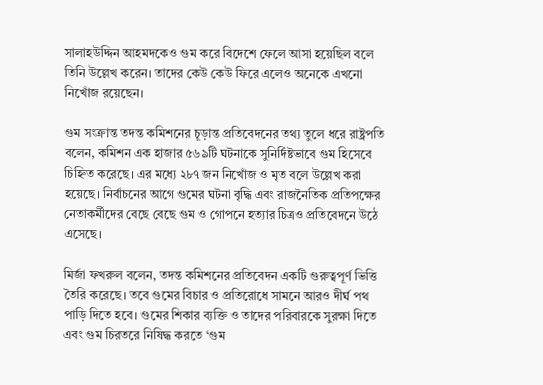সালাহউদ্দিন আহমদকেও গুম করে বিদেশে ফেলে আসা হয়েছিল বলে তিনি উল্লেখ করেন। তাদের কেউ কেউ ফিরে এলেও অনেকে এখনো নিখোঁজ রয়েছেন।

গুম সংক্রান্ত তদন্ত কমিশনের চূড়ান্ত প্রতিবেদনের তথ্য তুলে ধরে রাষ্ট্রপতি বলেন, কমিশন এক হাজার ৫৬৯টি ঘটনাকে সুনির্দিষ্টভাবে গুম হিসেবে চিহ্নিত করেছে। এর মধ্যে ২৮৭ জন নিখোঁজ ও মৃত বলে উল্লেখ করা হয়েছে। নির্বাচনের আগে গুমের ঘটনা বৃদ্ধি এবং রাজনৈতিক প্রতিপক্ষের নেতাকর্মীদের বেছে বেছে গুম ও গোপনে হত্যার চিত্রও প্রতিবেদনে উঠে এসেছে।

মির্জা ফখরুল বলেন, তদন্ত কমিশনের প্রতিবেদন একটি গুরুত্বপূর্ণ ভিত্তি তৈরি করেছে। তবে গুমের বিচার ও প্রতিরোধে সামনে আরও দীর্ঘ পথ পাড়ি দিতে হবে। গুমের শিকার ব্যক্তি ও তাদের পরিবারকে সুরক্ষা দিতে এবং গুম চিরতরে নিষিদ্ধ করতে ‘গুম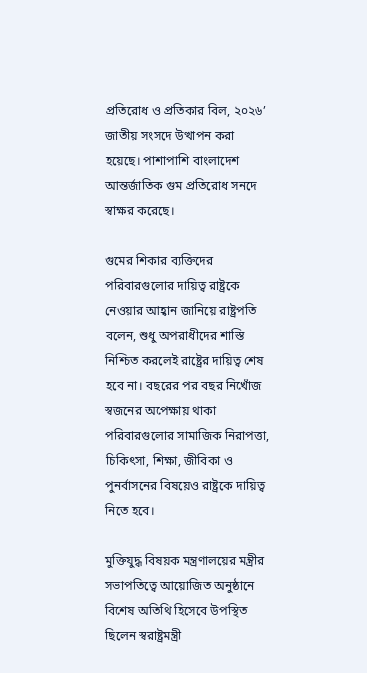প্রতিরোধ ও প্রতিকার বিল, ২০২৬’ জাতীয় সংসদে উত্থাপন করা হয়েছে। পাশাপাশি বাংলাদেশ আন্তর্জাতিক গুম প্রতিরোধ সনদে স্বাক্ষর করেছে।

গুমের শিকার ব্যক্তিদের পরিবারগুলোর দায়িত্ব রাষ্ট্রকে নেওয়ার আহ্বান জানিয়ে রাষ্ট্রপতি বলেন, শুধু অপরাধীদের শাস্তি নিশ্চিত করলেই রাষ্ট্রের দায়িত্ব শেষ হবে না। বছরের পর বছর নিখোঁজ স্বজনের অপেক্ষায় থাকা পরিবারগুলোর সামাজিক নিরাপত্তা, চিকিৎসা, শিক্ষা, জীবিকা ও পুনর্বাসনের বিষয়েও রাষ্ট্রকে দায়িত্ব নিতে হবে।

মুক্তিযুদ্ধ বিষয়ক মন্ত্রণালয়ের মন্ত্রীর সভাপতিত্বে আয়োজিত অনুষ্ঠানে বিশেষ অতিথি হিসেবে উপস্থিত ছিলেন স্বরাষ্ট্রমন্ত্রী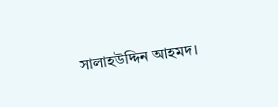সালাহউদ্দিন আহমদ।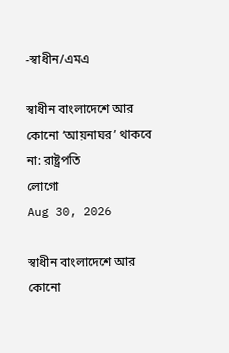-স্বাধীন/এমএ

স্বাধীন বাংলাদেশে আর কোনো ‘আয়নাঘর’ থাকবে না: রাষ্ট্রপতি
লোগো
Aug 30, 2026

স্বাধীন বাংলাদেশে আর কোনো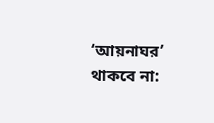‘আয়নাঘর’ থাকবে না: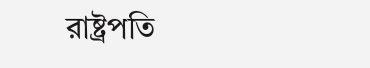রাষ্ট্রপতি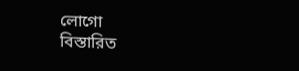লোগো
বিস্তারিত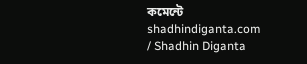কমেন্টে
shadhindiganta.com
/ Shadhin Diganta